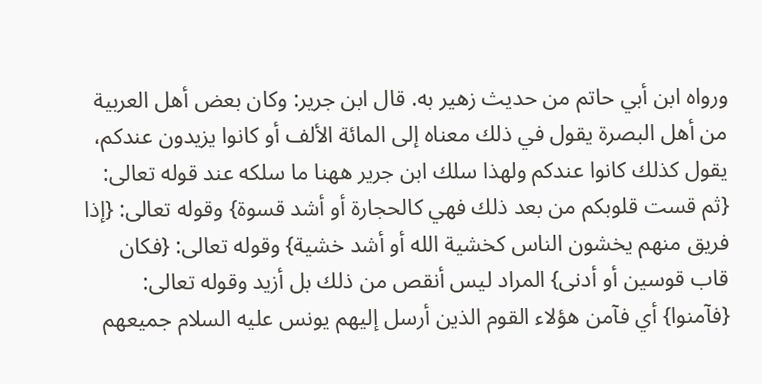ورواه ابن أبي حاتم من حديث زهير به. قال ابن جرير: وكان بعض أهل العربية من أهل البصرة يقول في ذلك معناه إلى المائة الألف أو كانوا يزيدون عندكم، يقول كذلك كانوا عندكم ولهذا سلك ابن جرير ههنا ما سلكه عند قوله تعالى: {ثم قست قلوبكم من بعد ذلك فهي كالحجارة أو أشد قسوة} وقوله تعالى: {إذا فريق منهم يخشون الناس كخشية الله أو أشد خشية} وقوله تعالى: {فكان قاب قوسين أو أدنى} المراد ليس أنقص من ذلك بل أزيد وقوله تعالى: {فآمنوا} أي فآمن هؤلاء القوم الذين أرسل إليهم يونس عليه السلام جميعهم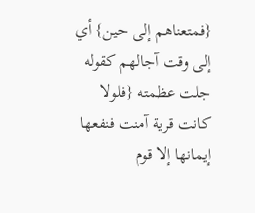{فمتعناهم إلى حين} أي إلى وقت آجالهم كقوله جلت عظمته {فلولا كانت قرية آمنت فنفعها إيمانها إلا قوم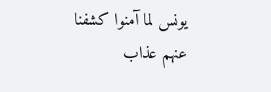يونس لما آمنوا كشفنا عنهم عذاب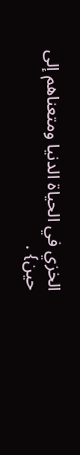الخزي في الحياة الدنيا ومتعناهم إلى حين} .